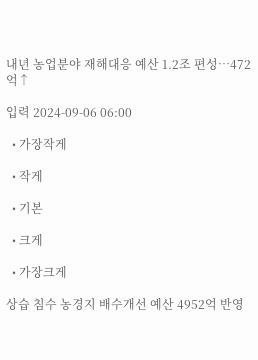내년 농업분야 재해대응 예산 1.2조 편성…472억↑

입력 2024-09-06 06:00

  • 가장작게

  • 작게

  • 기본

  • 크게

  • 가장크게

상습 침수 농경지 배수개선 예산 4952억 반영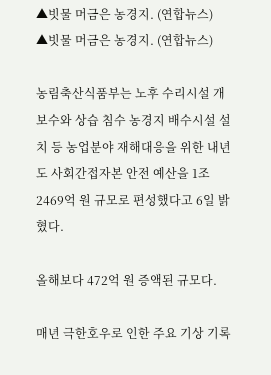▲빗물 머금은 농경지. (연합뉴스)
▲빗물 머금은 농경지. (연합뉴스)

농림축산식품부는 노후 수리시설 개보수와 상습 침수 농경지 배수시설 설치 등 농업분야 재해대응을 위한 내년도 사회간접자본 안전 예산을 1조2469억 원 규모로 편성했다고 6일 밝혔다.

올해보다 472억 원 증액된 규모다.

매년 극한호우로 인한 주요 기상 기록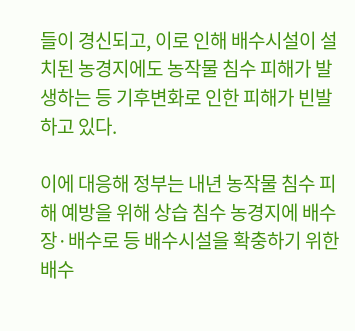들이 경신되고, 이로 인해 배수시설이 설치된 농경지에도 농작물 침수 피해가 발생하는 등 기후변화로 인한 피해가 빈발하고 있다.

이에 대응해 정부는 내년 농작물 침수 피해 예방을 위해 상습 침수 농경지에 배수장·배수로 등 배수시설을 확충하기 위한 배수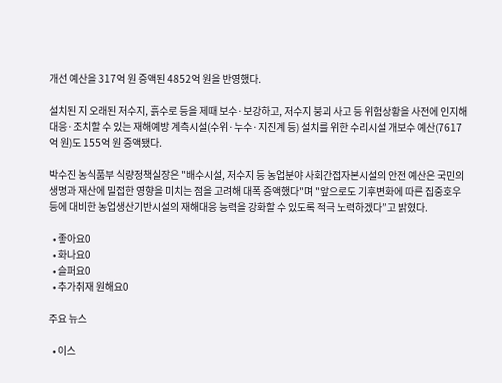개선 예산을 317억 원 증액된 4852억 원을 반영했다.

설치된 지 오래된 저수지, 흙수로 등을 제때 보수·보강하고, 저수지 붕괴 사고 등 위험상황을 사전에 인지해 대응·조치할 수 있는 재해예방 계측시설(수위·누수·지진계 등) 설치를 위한 수리시설 개보수 예산(7617억 원)도 155억 원 증액됐다.

박수진 농식품부 식량정책실장은 "배수시설, 저수지 등 농업분야 사회간접자본시설의 안전 예산은 국민의 생명과 재산에 밀접한 영향을 미치는 점을 고려해 대폭 증액했다"며 "앞으로도 기후변화에 따른 집중호우 등에 대비한 농업생산기반시설의 재해대응 능력을 강화할 수 있도록 적극 노력하겠다”고 밝혔다.

  • 좋아요0
  • 화나요0
  • 슬퍼요0
  • 추가취재 원해요0

주요 뉴스

  • 이스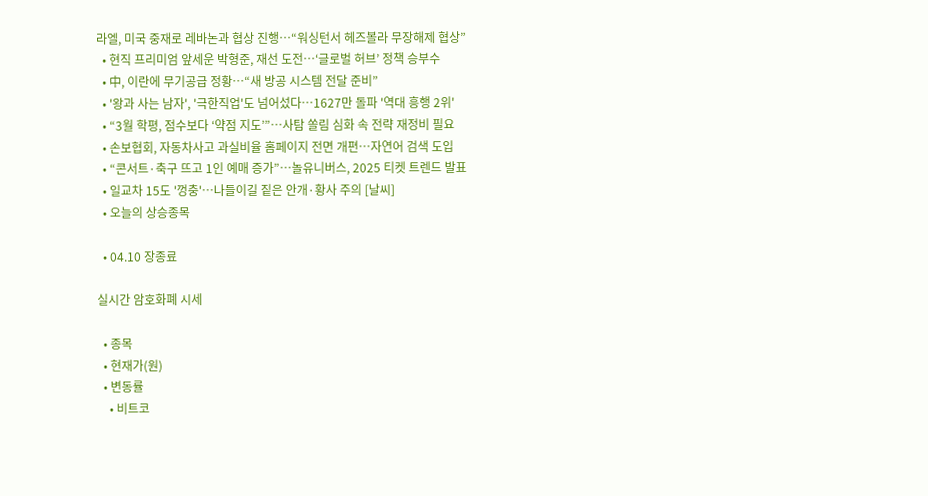라엘, 미국 중재로 레바논과 협상 진행…“워싱턴서 헤즈볼라 무장해제 협상”
  • 현직 프리미엄 앞세운 박형준, 재선 도전…‘글로벌 허브’ 정책 승부수
  • 中, 이란에 무기공급 정황…“새 방공 시스템 전달 준비”
  • '왕과 사는 남자', '극한직업'도 넘어섰다⋯1627만 돌파 '역대 흥행 2위'
  • “3월 학평, 점수보다 ‘약점 지도’”…사탐 쏠림 심화 속 전략 재정비 필요
  • 손보협회, 자동차사고 과실비율 홈페이지 전면 개편⋯자연어 검색 도입
  • “콘서트·축구 뜨고 1인 예매 증가”…놀유니버스, 2025 티켓 트렌드 발표
  • 일교차 15도 '껑충'…나들이길 짙은 안개·황사 주의 [날씨]
  • 오늘의 상승종목

  • 04.10 장종료

실시간 암호화폐 시세

  • 종목
  • 현재가(원)
  • 변동률
    • 비트코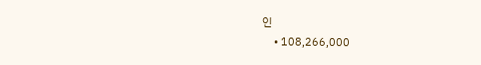인
    • 108,266,000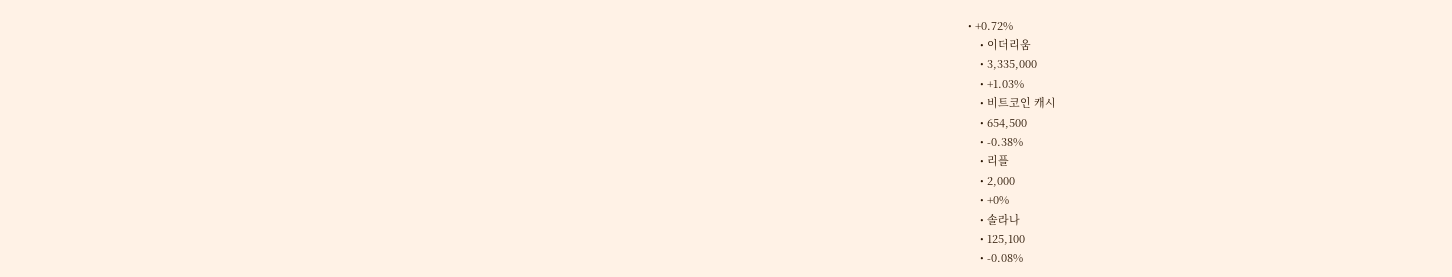• +0.72%
    • 이더리움
    • 3,335,000
    • +1.03%
    • 비트코인 캐시
    • 654,500
    • -0.38%
    • 리플
    • 2,000
    • +0%
    • 솔라나
    • 125,100
    • -0.08%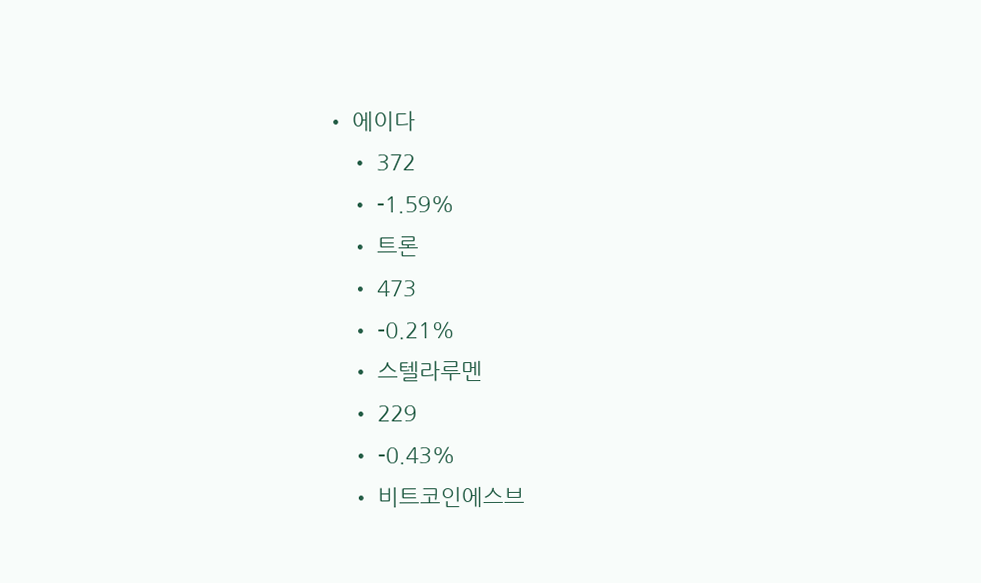• 에이다
    • 372
    • -1.59%
    • 트론
    • 473
    • -0.21%
    • 스텔라루멘
    • 229
    • -0.43%
    • 비트코인에스브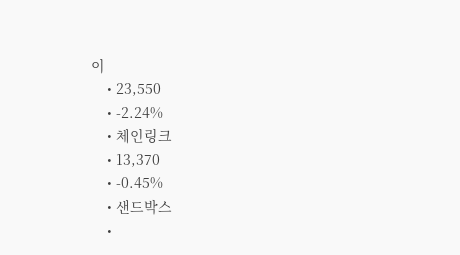이
    • 23,550
    • -2.24%
    • 체인링크
    • 13,370
    • -0.45%
    • 샌드박스
    •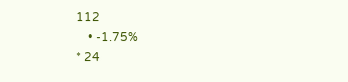112
    • -1.75%
* 24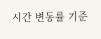시간 변동률 기준